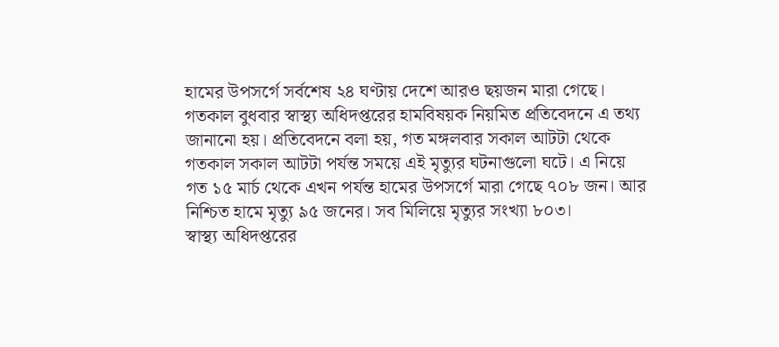হামের উপসর্গে সর্বশেষ ২৪ ঘণ্টায় দেশে আরও ছয়জন মারা গেছে। গতকাল বুধবার স্বাস্থ্য অধিদপ্তরের হামবিষয়ক নিয়মিত প্রতিবেদনে এ তথ্য জানানো হয়। প্রতিবেদনে বলা হয়, গত মঙ্গলবার সকাল আটটা থেকে গতকাল সকাল আটটা পর্যন্ত সময়ে এই মৃত্যুর ঘটনাগুলো ঘটে। এ নিয়ে গত ১৫ মার্চ থেকে এখন পর্যন্ত হামের উপসর্গে মারা গেছে ৭০৮ জন। আর নিশ্চিত হামে মৃত্যু ৯৫ জনের। সব মিলিয়ে মৃত্যুর সংখ্যা ৮০৩।
স্বাস্থ্য অধিদপ্তরের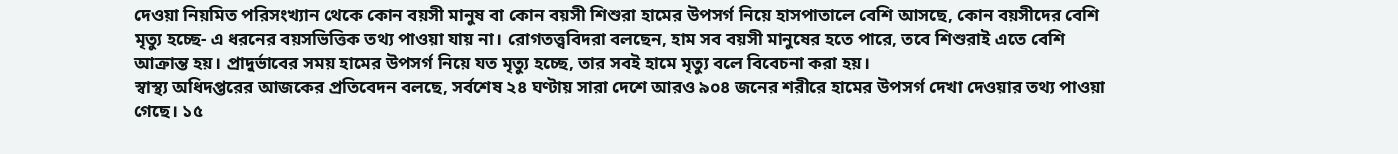দেওয়া নিয়মিত পরিসংখ্যান থেকে কোন বয়সী মানুষ বা কোন বয়সী শিশুরা হামের উপসর্গ নিয়ে হাসপাতালে বেশি আসছে, কোন বয়সীদের বেশি মৃত্যু হচ্ছে- এ ধরনের বয়সভিত্তিক তথ্য পাওয়া যায় না। রোগতত্ত্ববিদরা বলছেন, হাম সব বয়সী মানুষের হতে পারে, তবে শিশুরাই এতে বেশি আক্রান্ত হয়। প্রাদুর্ভাবের সময় হামের উপসর্গ নিয়ে যত মৃত্যু হচ্ছে, তার সবই হামে মৃত্যু বলে বিবেচনা করা হয়।
স্বাস্থ্য অধিদপ্তরের আজকের প্রতিবেদন বলছে, সর্বশেষ ২৪ ঘণ্টায় সারা দেশে আরও ৯০৪ জনের শরীরে হামের উপসর্গ দেখা দেওয়ার তথ্য পাওয়া গেছে। ১৫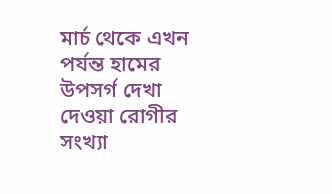মার্চ থেকে এখন পর্যন্ত হামের উপসর্গ দেখা দেওয়া রোগীর সংখ্যা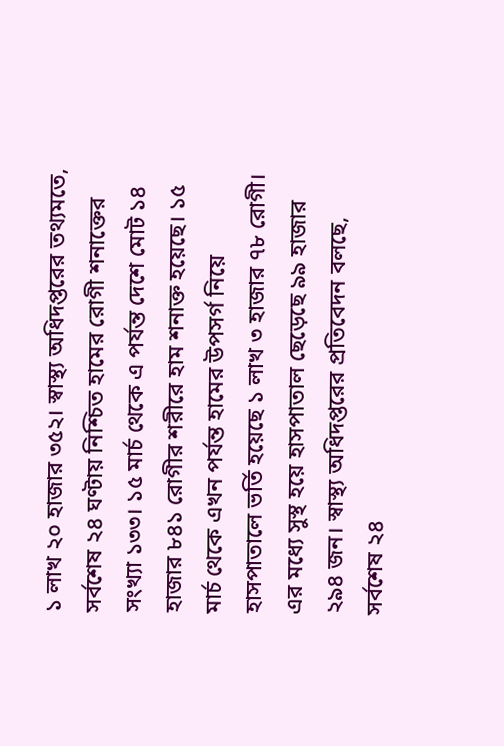১ লাখ ২০ হাজার ৩৫২। স্বাস্থ্য অধিদপ্তরের তথ্যমতে, সর্বশেষ ২৪ ঘণ্টায় নিশ্চিত হামের রোগী শনাক্তের সংখ্যা ১৩৩। ১৫ মার্চ থেকে এ পর্যন্ত দেশে মোট ১৪ হাজার ৮৪১ রোগীর শরীরে হাম শনাক্ত হয়েছে। ১৫ মার্চ থেকে এখন পর্যন্ত হামের উপসর্গ নিয়ে হাসপাতালে ভর্তি হয়েছে ১ লাখ ৩ হাজার ৭৮ রোগী। এর মধ্যে সুস্থ হয়ে হাসপাতাল ছেড়েছে ৯৯ হাজার ২৯৪ জন। স্বাস্থ্য অধিদপ্তরের প্রতিবেদন বলছে, সর্বশেষ ২৪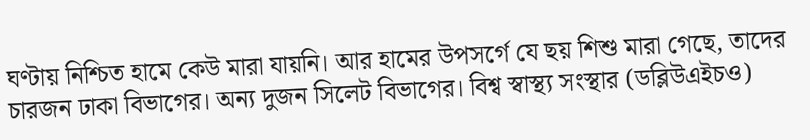ঘণ্টায় নিশ্চিত হামে কেউ মারা যায়নি। আর হামের উপসর্গে যে ছয় শিশু মারা গেছে, তাদের চারজন ঢাকা বিভাগের। অন্য দুজন সিলেট বিভাগের। বিশ্ব স্বাস্থ্য সংস্থার (ডব্লিউএইচও)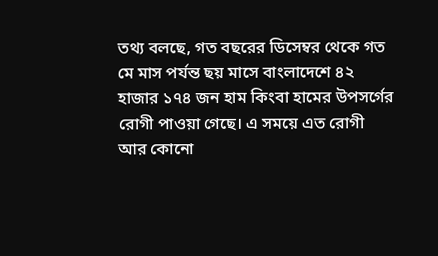তথ্য বলছে, গত বছরের ডিসেম্বর থেকে গত মে মাস পর্যন্ত ছয় মাসে বাংলাদেশে ৪২ হাজার ১৭৪ জন হাম কিংবা হামের উপসর্গের রোগী পাওয়া গেছে। এ সময়ে এত রোগী আর কোনো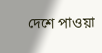দেশে পাওয়া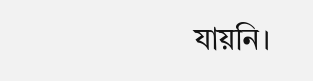যায়নি।